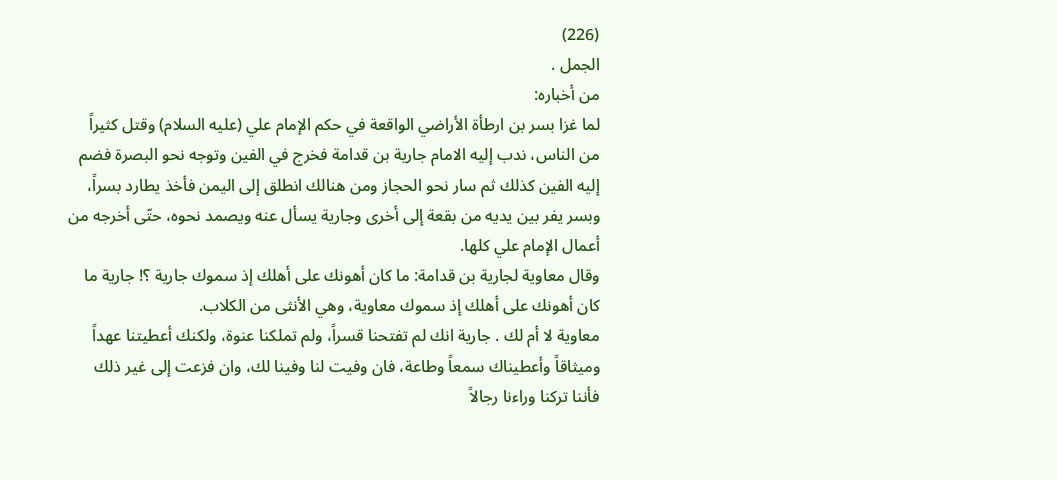(226)
الجمل .
من أخباره:
لما غزا بسر بن ارطأة الأراضي الواقعة في حكم الإمام علي (عليه السلام) وقتل كثيراً من الناس، ندب إليه الامام جارية بن قدامة فخرج في الفين وتوجه نحو البصرة فضم إليه الفين كذلك ثم سار نحو الحجاز ومن هنالك انطلق إلى اليمن فأخذ يطارد بسراً، وبسر يفر بين يديه من بقعة إلى أخرى وجارية يسأل عنه ويصمد نحوه، حتّى أخرجه من أعمال الإمام علي كلها.
وقال معاوية لجارية بن قدامة: ما كان أهونك على أهلك إذ سموك جارية ؟! جارية ما كان أهونك على أهلك إذ سموك معاوية، وهي الأنثى من الكلاب.
معاوية لا أم لك . جارية انك لم تفتحنا قسراً، ولم تملكنا عنوة، ولكنك أعطيتنا عهداً وميثاقاً وأعطيناك سمعاً وطاعة، فان وفيت لنا وفينا لك، وان فزعت إلى غير ذلك فأننا تركنا وراءنا رجالاً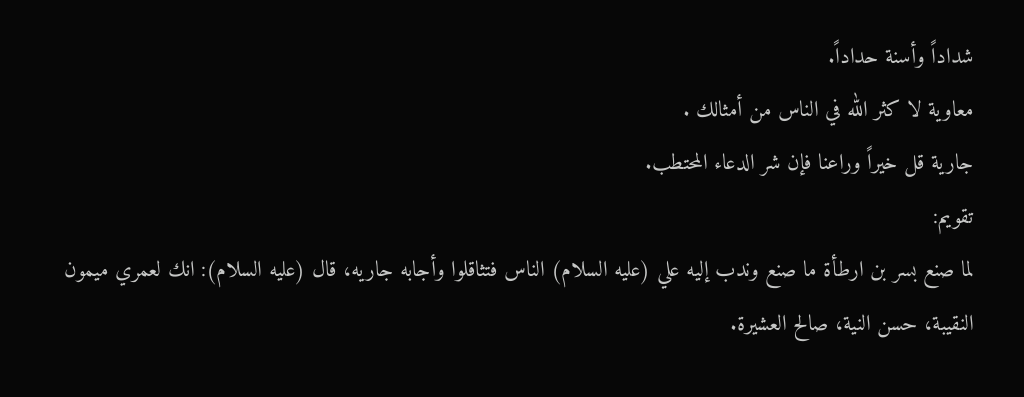شداداً وأسنة حداداً.
معاوية لا كثر الله في الناس من أمثالك .
جارية قل خيراً وراعنا فإن شر الدعاء المحتطب.
تقويم:
لما صنع بسر بن ارطأة ما صنع وندب إليه علي (عليه السلام) الناس فتثاقلوا وأجابه جاريه، قال (عليه السلام): انك لعمري ميمون النقيبة، حسن النية، صالح العشيرة.